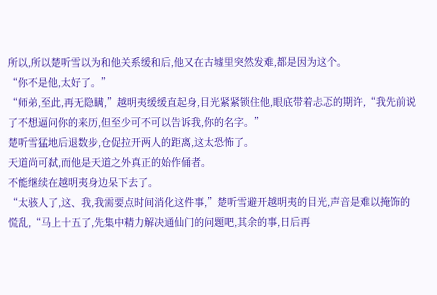所以,所以楚听雪以为和他关系缓和后,他又在古墟里突然发难,都是因为这个。
“你不是他,太好了。”
“师弟,至此,再无隐瞒,”越明夷缓缓直起身,目光紧紧锁住他,眼底带着忐忑的期许,“我先前说了不想逼问你的来历,但至少可不可以告诉我,你的名字。”
楚听雪猛地后退数步,仓促拉开两人的距离,这太恐怖了。
天道尚可弑,而他是天道之外真正的始作俑者。
不能继续在越明夷身边呆下去了。
“太骇人了,这、我,我需要点时间消化这件事,”楚听雪避开越明夷的目光,声音是难以掩饰的慌乱,“马上十五了,先集中精力解决通仙门的问题吧,其余的事,日后再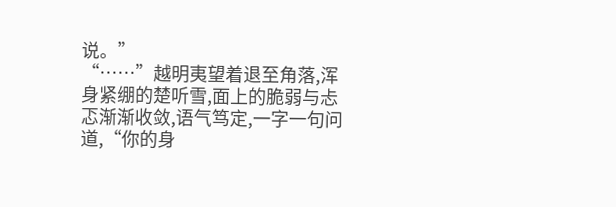说。”
“……”越明夷望着退至角落,浑身紧绷的楚听雪,面上的脆弱与忐忑渐渐收敛,语气笃定,一字一句问道,“你的身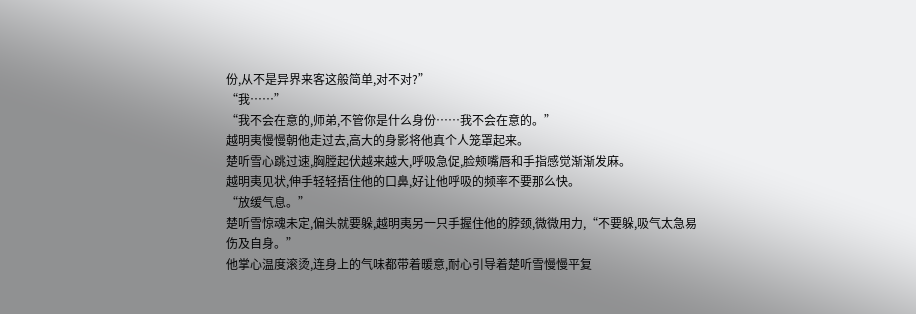份,从不是异界来客这般简单,对不对?”
“我……”
“我不会在意的,师弟,不管你是什么身份……我不会在意的。”
越明夷慢慢朝他走过去,高大的身影将他真个人笼罩起来。
楚听雪心跳过速,胸膛起伏越来越大,呼吸急促,脸颊嘴唇和手指感觉渐渐发麻。
越明夷见状,伸手轻轻捂住他的口鼻,好让他呼吸的频率不要那么快。
“放缓气息。”
楚听雪惊魂未定,偏头就要躲,越明夷另一只手握住他的脖颈,微微用力,“不要躲,吸气太急易伤及自身。”
他掌心温度滚烫,连身上的气味都带着暖意,耐心引导着楚听雪慢慢平复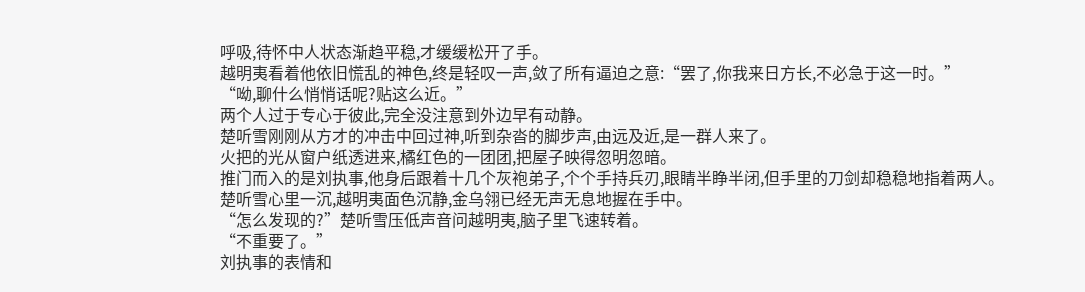呼吸,待怀中人状态渐趋平稳,才缓缓松开了手。
越明夷看着他依旧慌乱的神色,终是轻叹一声,敛了所有逼迫之意:“罢了,你我来日方长,不必急于这一时。”
“呦,聊什么悄悄话呢?贴这么近。”
两个人过于专心于彼此,完全没注意到外边早有动静。
楚听雪刚刚从方才的冲击中回过神,听到杂沓的脚步声,由远及近,是一群人来了。
火把的光从窗户纸透进来,橘红色的一团团,把屋子映得忽明忽暗。
推门而入的是刘执事,他身后跟着十几个灰袍弟子,个个手持兵刃,眼睛半睁半闭,但手里的刀剑却稳稳地指着两人。
楚听雪心里一沉,越明夷面色沉静,金乌翎已经无声无息地握在手中。
“怎么发现的?”楚听雪压低声音问越明夷,脑子里飞速转着。
“不重要了。”
刘执事的表情和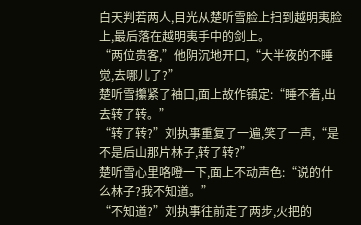白天判若两人,目光从楚听雪脸上扫到越明夷脸上,最后落在越明夷手中的剑上。
“两位贵客,”他阴沉地开口,“大半夜的不睡觉,去哪儿了?”
楚听雪攥紧了袖口,面上故作镇定:“睡不着,出去转了转。”
“转了转?”刘执事重复了一遍,笑了一声,“是不是后山那片林子,转了转?”
楚听雪心里咯噔一下,面上不动声色:“说的什么林子?我不知道。”
“不知道?”刘执事往前走了两步,火把的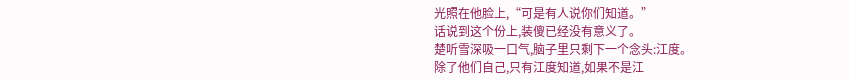光照在他脸上,“可是有人说你们知道。”
话说到这个份上,装傻已经没有意义了。
楚听雪深吸一口气,脑子里只剩下一个念头:江度。
除了他们自己,只有江度知道,如果不是江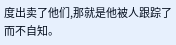度出卖了他们,那就是他被人跟踪了而不自知。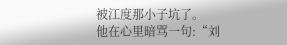被江度那小子坑了。
他在心里暗骂一句:“刘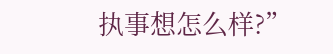执事想怎么样?”